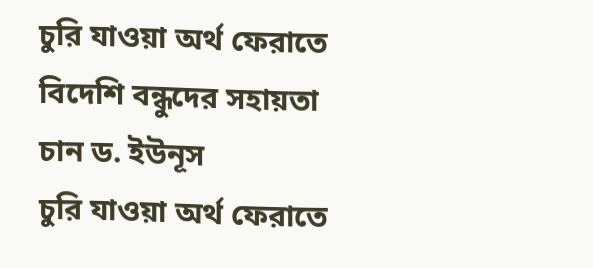চুরি যাওয়া অর্থ ফেরাতে বিদেশি বন্ধুদের সহায়তা চান ড. ইউনূস
চুরি যাওয়া অর্থ ফেরাতে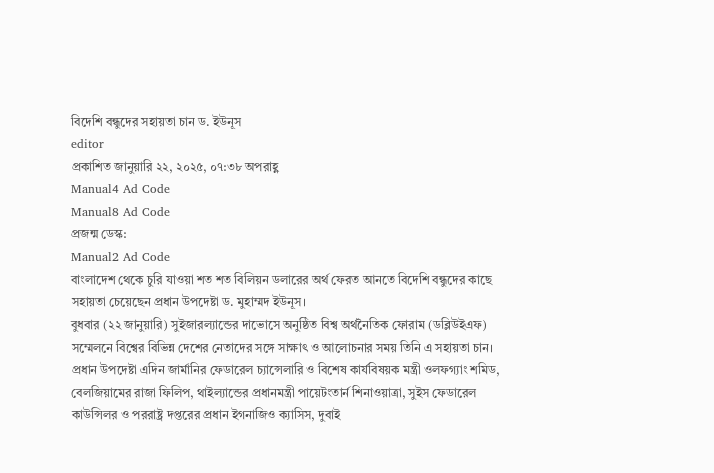বিদেশি বন্ধুদের সহায়তা চান ড. ইউনূস
editor
প্রকাশিত জানুয়ারি ২২, ২০২৫, ০৭:৩৮ অপরাহ্ণ
Manual4 Ad Code
Manual8 Ad Code
প্রজন্ম ডেস্ক:
Manual2 Ad Code
বাংলাদেশ থেকে চুরি যাওয়া শত শত বিলিয়ন ডলারের অর্থ ফেরত আনতে বিদেশি বন্ধুদের কাছে সহায়তা চেয়েছেন প্রধান উপদেষ্টা ড. মুহাম্মদ ইউনূস।
বুধবার (২২ জানুয়ারি) সুইজারল্যান্ডের দাভোসে অনুষ্ঠিত বিশ্ব অর্থনৈতিক ফোরাম (ডব্লিউইএফ) সম্মেলনে বিশ্বের বিভিন্ন দেশের নেতাদের সঙ্গে সাক্ষাৎ ও আলোচনার সময় তিনি এ সহায়তা চান।
প্রধান উপদেষ্টা এদিন জার্মানির ফেডারেল চ্যান্সেলারি ও বিশেষ কার্যবিষয়ক মন্ত্রী ওলফগ্যাং শমিড, বেলজিয়ামের রাজা ফিলিপ, থাইল্যান্ডের প্রধানমন্ত্রী পায়েটংতার্ন শিনাওয়াত্রা, সুইস ফেডারেল কাউন্সিলর ও পররাষ্ট্র দপ্তরের প্রধান ইগনাজিও ক্যাসিস, দুবাই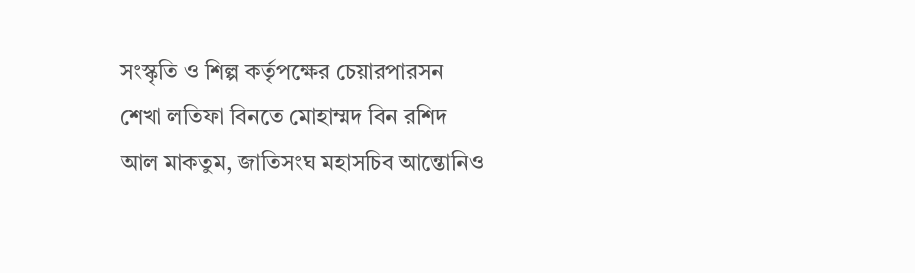সংস্কৃতি ও শিল্প কর্তৃপক্ষের চেয়ারপারসন শেখা লতিফা বিনতে মোহাম্মদ বিন রশিদ আল মাকতুম, জাতিসংঘ মহাসচিব আন্তোনিও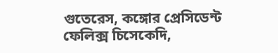গুতেরেস, কঙ্গোর প্রেসিডেন্ট ফেলিক্স চিসেকেদি,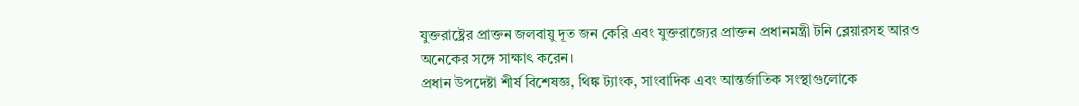যুক্তরাষ্ট্রের প্রাক্তন জলবায়ু দূত জন কেরি এবং যুক্তরাজ্যের প্রাক্তন প্রধানমন্ত্রী টনি ব্লেয়ারসহ আরও অনেকের সঙ্গে সাক্ষাৎ করেন।
প্রধান উপদেষ্টা শীর্ষ বিশেষজ্ঞ, থিঙ্ক ট্যাংক, সাংবাদিক এবং আন্তর্জাতিক সংস্থাগুলোকে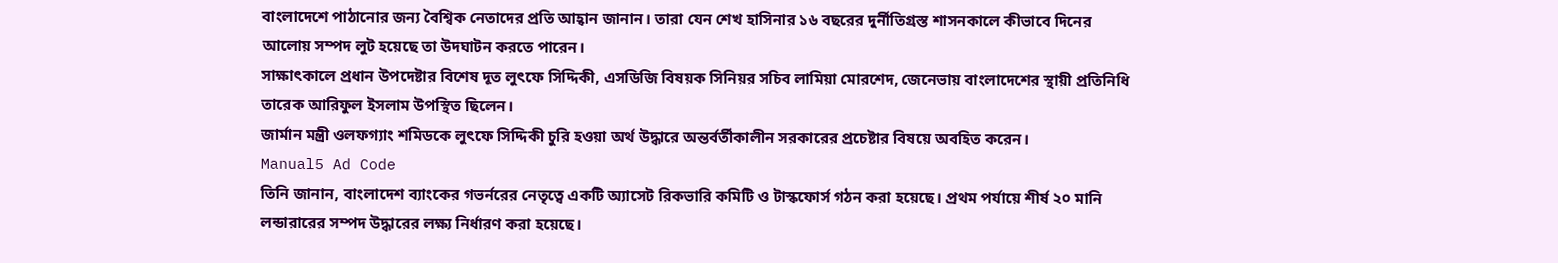বাংলাদেশে পাঠানোর জন্য বৈশ্বিক নেতাদের প্রতি আহ্বান জানান। তারা যেন শেখ হাসিনার ১৬ বছরের দুর্নীতিগ্রস্ত শাসনকালে কীভাবে দিনের আলোয় সম্পদ লুট হয়েছে তা উদঘাটন করতে পারেন।
সাক্ষাৎকালে প্রধান উপদেষ্টার বিশেষ দূত লুৎফে সিদ্দিকী, এসডিজি বিষয়ক সিনিয়র সচিব লামিয়া মোরশেদ, জেনেভায় বাংলাদেশের স্থায়ী প্রতিনিধি তারেক আরিফুল ইসলাম উপস্থিত ছিলেন।
জার্মান মন্ত্রী ওলফগ্যাং শমিডকে লুৎফে সিদ্দিকী চুরি হওয়া অর্থ উদ্ধারে অন্তর্বর্তীকালীন সরকারের প্রচেষ্টার বিষয়ে অবহিত করেন।
Manual5 Ad Code
তিনি জানান, বাংলাদেশ ব্যাংকের গভর্নরের নেতৃত্বে একটি অ্যাসেট রিকভারি কমিটি ও টাস্কফোর্স গঠন করা হয়েছে। প্রথম পর্যায়ে শীর্ষ ২০ মানি লন্ডারারের সম্পদ উদ্ধারের লক্ষ্য নির্ধারণ করা হয়েছে।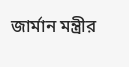জার্মান মন্ত্রীর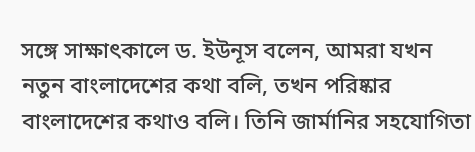সঙ্গে সাক্ষাৎকালে ড. ইউনূস বলেন, আমরা যখন নতুন বাংলাদেশের কথা বলি, তখন পরিষ্কার বাংলাদেশের কথাও বলি। তিনি জার্মানির সহযোগিতা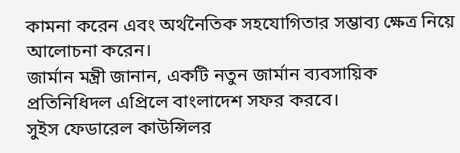কামনা করেন এবং অর্থনৈতিক সহযোগিতার সম্ভাব্য ক্ষেত্র নিয়ে আলোচনা করেন।
জার্মান মন্ত্রী জানান, একটি নতুন জার্মান ব্যবসায়িক প্রতিনিধিদল এপ্রিলে বাংলাদেশ সফর করবে।
সুইস ফেডারেল কাউন্সিলর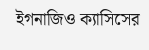ইগনাজিও ক্যাসিসের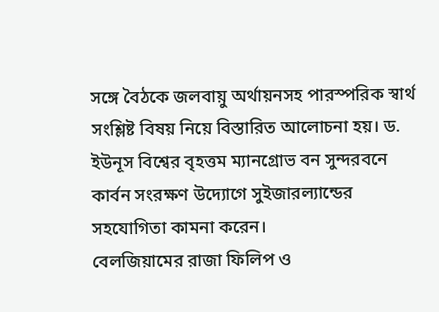সঙ্গে বৈঠকে জলবায়ু অর্থায়নসহ পারস্পরিক স্বার্থ সংশ্লিষ্ট বিষয় নিয়ে বিস্তারিত আলোচনা হয়। ড. ইউনূস বিশ্বের বৃহত্তম ম্যানগ্রোভ বন সুন্দরবনে কার্বন সংরক্ষণ উদ্যোগে সুইজারল্যান্ডের সহযোগিতা কামনা করেন।
বেলজিয়ামের রাজা ফিলিপ ও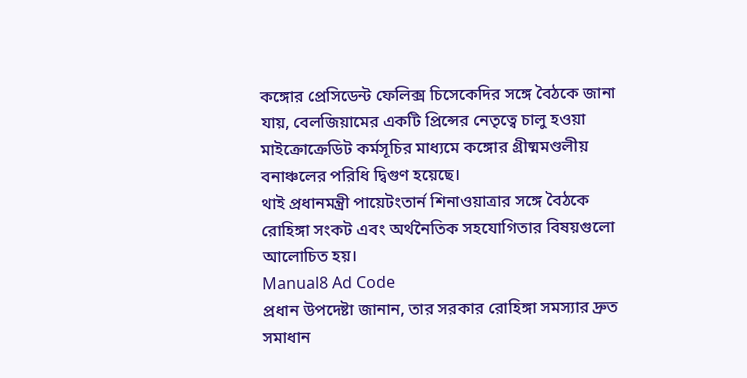কঙ্গোর প্রেসিডেন্ট ফেলিক্স চিসেকেদির সঙ্গে বৈঠকে জানা যায়, বেলজিয়ামের একটি প্রিন্সের নেতৃত্বে চালু হওয়া মাইক্রোক্রেডিট কর্মসূচির মাধ্যমে কঙ্গোর গ্রীষ্মমণ্ডলীয় বনাঞ্চলের পরিধি দ্বিগুণ হয়েছে।
থাই প্রধানমন্ত্রী পায়েটংতার্ন শিনাওয়াত্রার সঙ্গে বৈঠকে রোহিঙ্গা সংকট এবং অর্থনৈতিক সহযোগিতার বিষয়গুলো আলোচিত হয়।
Manual8 Ad Code
প্রধান উপদেষ্টা জানান, তার সরকার রোহিঙ্গা সমস্যার দ্রুত সমাধান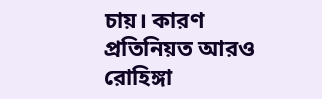চায়। কারণ প্রতিনিয়ত আরও রোহিঙ্গা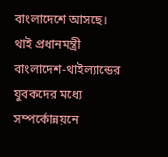বাংলাদেশে আসছে।
থাই প্রধানমন্ত্রী বাংলাদেশ-থাইল্যান্ডের যুবকদের মধ্যে সম্পর্কোন্নয়নে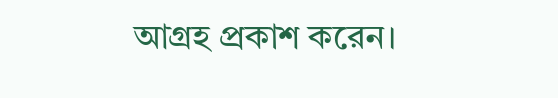আগ্রহ প্রকাশ করেন।